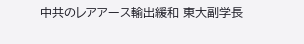中共のレアアース輸出緩和 東大副学長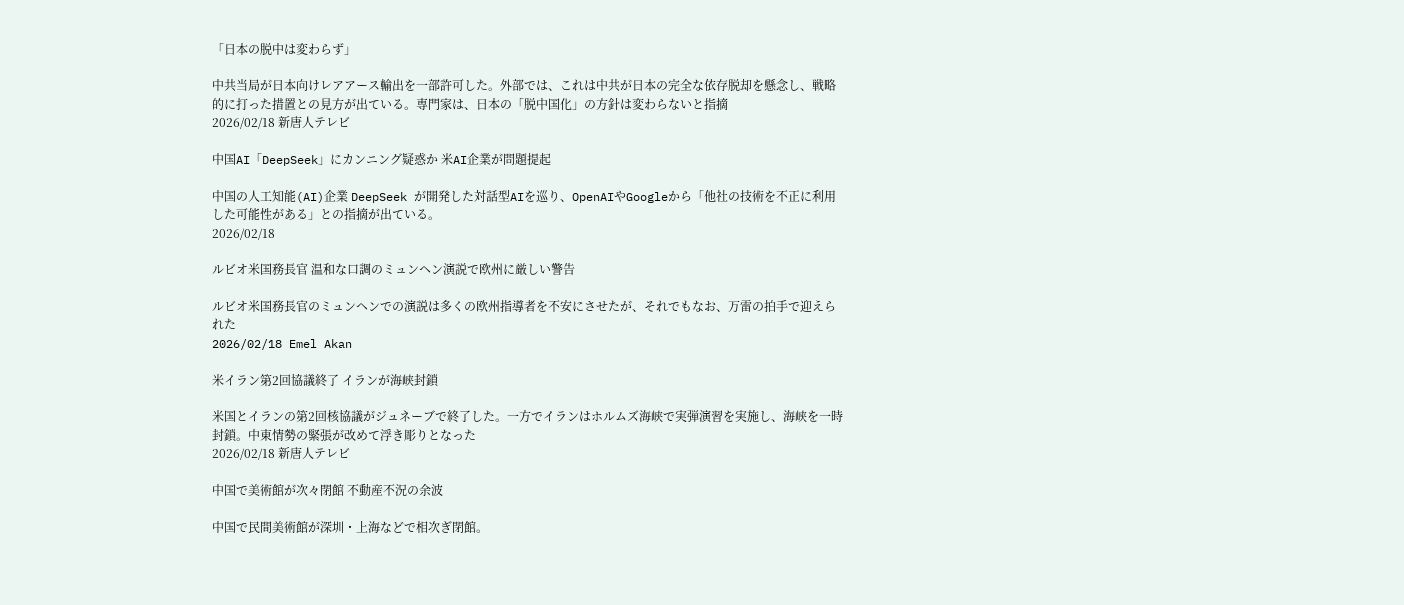「日本の脱中は変わらず」

中共当局が日本向けレアアース輸出を一部許可した。外部では、これは中共が日本の完全な依存脱却を懸念し、戦略的に打った措置との見方が出ている。専門家は、日本の「脱中国化」の方針は変わらないと指摘
2026/02/18 新唐人テレビ

中国AI「DeepSeek」にカンニング疑惑か 米AI企業が問題提起

中国の人工知能(AI)企業 DeepSeek が開発した対話型AIを巡り、OpenAIやGoogleから「他社の技術を不正に利用した可能性がある」との指摘が出ている。
2026/02/18

ルビオ米国務長官 温和な口調のミュンヘン演説で欧州に厳しい警告

ルビオ米国務長官のミュンヘンでの演説は多くの欧州指導者を不安にさせたが、それでもなお、万雷の拍手で迎えられた
2026/02/18 Emel Akan

米イラン第2回協議終了 イランが海峡封鎖

米国とイランの第2回核協議がジュネーブで終了した。一方でイランはホルムズ海峡で実弾演習を実施し、海峡を一時封鎖。中東情勢の緊張が改めて浮き彫りとなった
2026/02/18 新唐人テレビ

中国で美術館が次々閉館 不動産不況の余波

中国で民間美術館が深圳・上海などで相次ぎ閉館。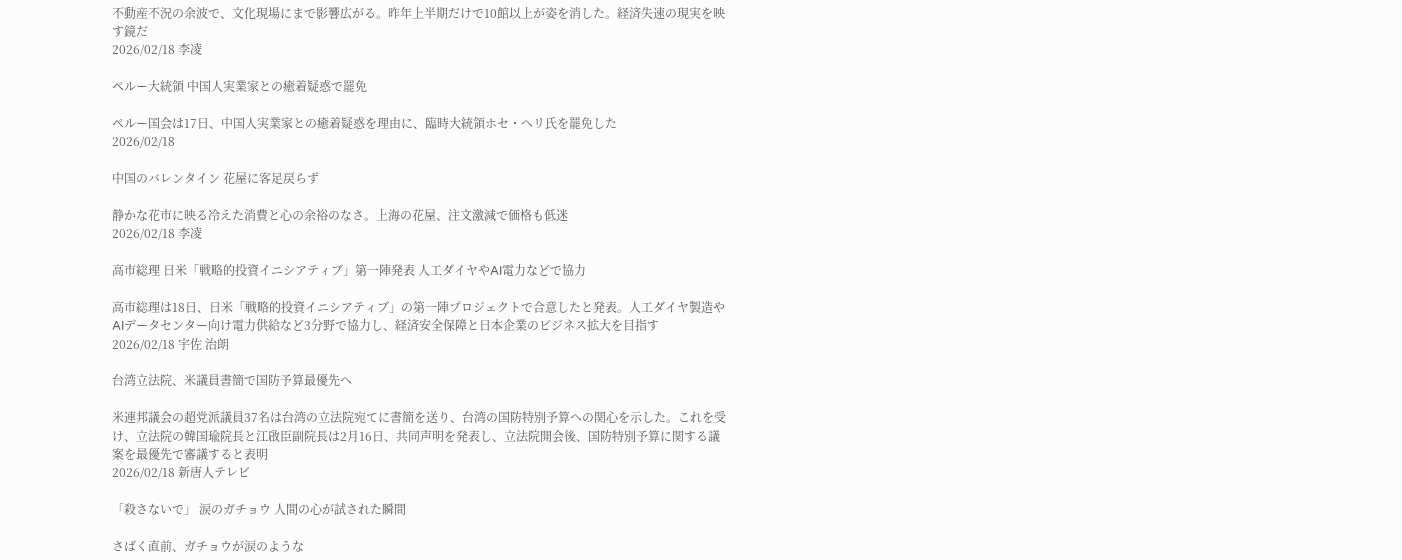不動産不況の余波で、文化現場にまで影響広がる。昨年上半期だけで10館以上が姿を消した。経済失速の現実を映す鏡だ
2026/02/18 李凌

ペルー大統領 中国人実業家との癒着疑惑で罷免

ペルー国会は17日、中国人実業家との癒着疑惑を理由に、臨時大統領ホセ・へリ氏を罷免した
2026/02/18

中国のバレンタイン 花屋に客足戻らず

静かな花市に映る冷えた消費と心の余裕のなさ。上海の花屋、注文激減で価格も低迷
2026/02/18 李凌

高市総理 日米「戦略的投資イニシアティブ」第一陣発表 人工ダイヤやAI電力などで協力

高市総理は18日、日米「戦略的投資イニシアティブ」の第一陣プロジェクトで合意したと発表。人工ダイヤ製造やAIデータセンター向け電力供給など3分野で協力し、経済安全保障と日本企業のビジネス拡大を目指す
2026/02/18 宇佐 治朗

台湾立法院、米議員書簡で国防予算最優先へ

米連邦議会の超党派議員37名は台湾の立法院宛てに書簡を送り、台湾の国防特別予算への関心を示した。これを受け、立法院の韓国瑜院長と江啟臣副院長は2月16日、共同声明を発表し、立法院開会後、国防特別予算に関する議案を最優先で審議すると表明
2026/02/18 新唐人テレビ

「殺さないで」 涙のガチョウ 人間の心が試された瞬間

さばく直前、ガチョウが涙のような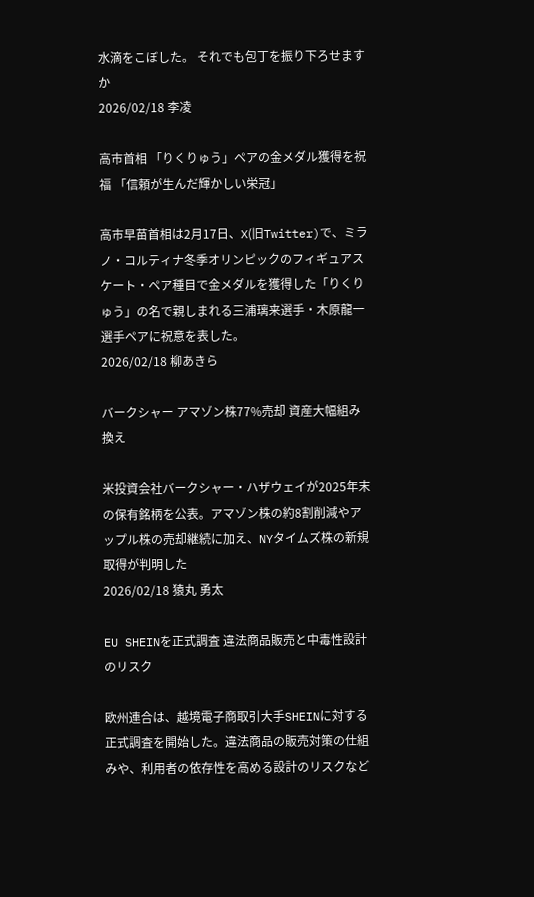水滴をこぼした。 それでも包丁を振り下ろせますか
2026/02/18 李凌

高市首相 「りくりゅう」ペアの金メダル獲得を祝福 「信頼が生んだ輝かしい栄冠」

高市早苗首相は2月17日、X(旧Twitter)で、ミラノ・コルティナ冬季オリンピックのフィギュアスケート・ペア種目で金メダルを獲得した「りくりゅう」の名で親しまれる三浦璃来選手・木原龍一選手ペアに祝意を表した。
2026/02/18 柳あきら

バークシャー アマゾン株77%売却 資産大幅組み換え

米投資会社バークシャー・ハザウェイが2025年末の保有銘柄を公表。アマゾン株の約8割削減やアップル株の売却継続に加え、NYタイムズ株の新規取得が判明した
2026/02/18 猿丸 勇太

EU SHEINを正式調査 違法商品販売と中毒性設計のリスク

欧州連合は、越境電子商取引大手SHEINに対する正式調査を開始した。違法商品の販売対策の仕組みや、利用者の依存性を高める設計のリスクなど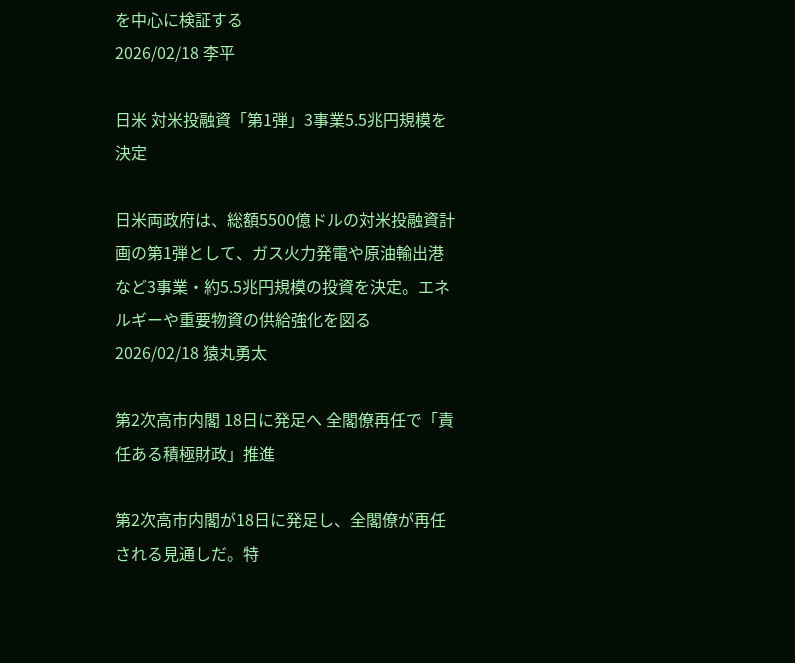を中心に検証する
2026/02/18 李平

日米 対米投融資「第1弾」3事業5.5兆円規模を決定

日米両政府は、総額5500億ドルの対米投融資計画の第1弾として、ガス火力発電や原油輸出港など3事業・約5.5兆円規模の投資を決定。エネルギーや重要物資の供給強化を図る
2026/02/18 猿丸勇太

第2次高市内閣 18日に発足へ 全閣僚再任で「責任ある積極財政」推進

第2次高市内閣が18日に発足し、全閣僚が再任される見通しだ。特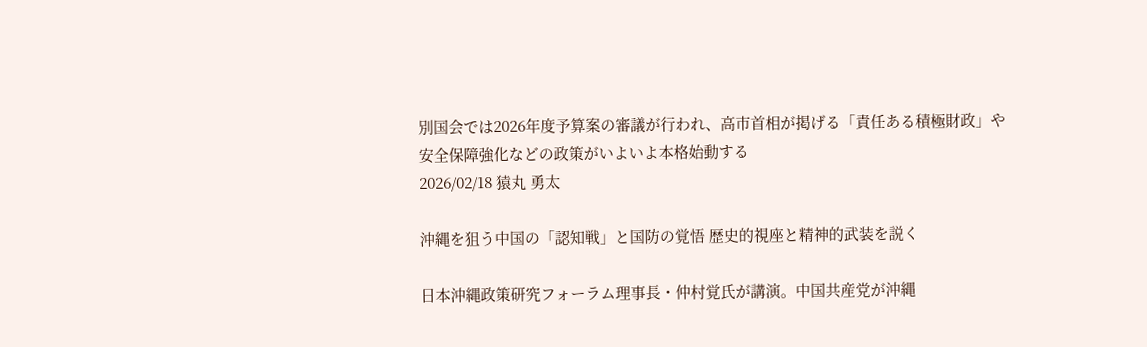別国会では2026年度予算案の審議が行われ、高市首相が掲げる「責任ある積極財政」や安全保障強化などの政策がいよいよ本格始動する
2026/02/18 猿丸 勇太

沖縄を狙う中国の「認知戦」と国防の覚悟 歴史的視座と精神的武装を説く

日本沖縄政策研究フォーラム理事長・仲村覚氏が講演。中国共産党が沖縄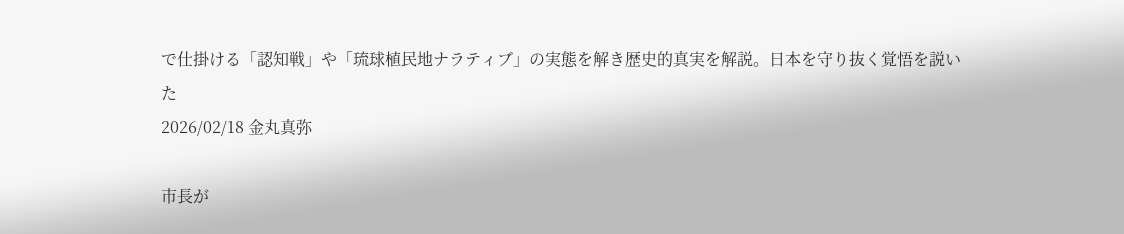で仕掛ける「認知戦」や「琉球植民地ナラティブ」の実態を解き歴史的真実を解説。日本を守り抜く覚悟を説いた
2026/02/18 金丸真弥

市長が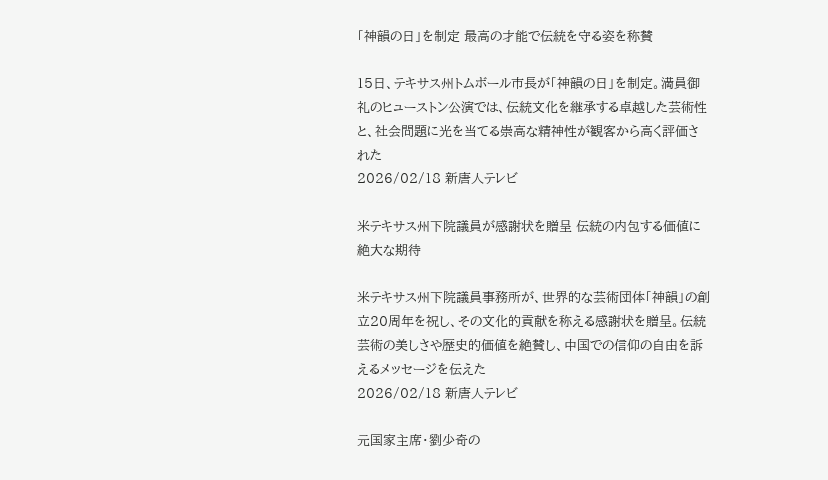「神韻の日」を制定 最高の才能で伝統を守る姿を称賛

15日、テキサス州トムボール市長が「神韻の日」を制定。満員御礼のヒューストン公演では、伝統文化を継承する卓越した芸術性と、社会問題に光を当てる崇高な精神性が観客から高く評価された
2026/02/18 新唐人テレビ

米テキサス州下院議員が感謝状を贈呈 伝統の内包する価値に絶大な期待

米テキサス州下院議員事務所が、世界的な芸術団体「神韻」の創立20周年を祝し、その文化的貢献を称える感謝状を贈呈。伝統芸術の美しさや歴史的価値を絶賛し、中国での信仰の自由を訴えるメッセージを伝えた
2026/02/18 新唐人テレビ

元国家主席・劉少奇の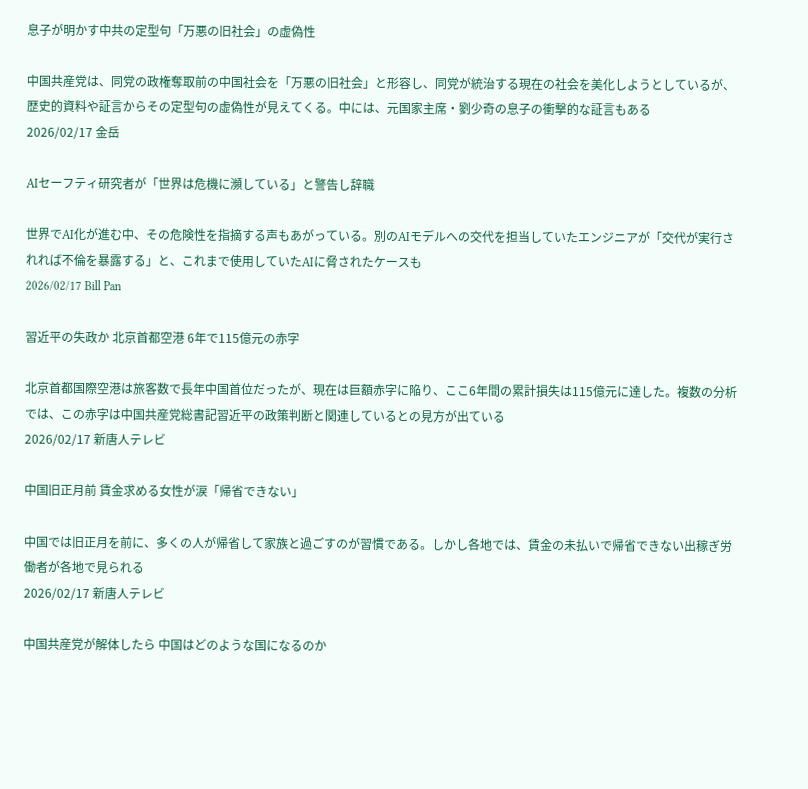息子が明かす中共の定型句「万悪の旧社会」の虚偽性

中国共産党は、同党の政権奪取前の中国社会を「万悪の旧社会」と形容し、同党が統治する現在の社会を美化しようとしているが、歴史的資料や証言からその定型句の虚偽性が見えてくる。中には、元国家主席・劉少奇の息子の衝撃的な証言もある
2026/02/17 金岳

AIセーフティ研究者が「世界は危機に瀕している」と警告し辞職

世界でAI化が進む中、その危険性を指摘する声もあがっている。別のAIモデルへの交代を担当していたエンジニアが「交代が実行されれば不倫を暴露する」と、これまで使用していたAIに脅されたケースも
2026/02/17 Bill Pan

習近平の失政か 北京首都空港 6年で115億元の赤字

北京首都国際空港は旅客数で長年中国首位だったが、現在は巨額赤字に陥り、ここ6年間の累計損失は115億元に達した。複数の分析では、この赤字は中国共産党総書記習近平の政策判断と関連しているとの見方が出ている
2026/02/17 新唐人テレビ

中国旧正月前 賃金求める女性が涙「帰省できない」

中国では旧正月を前に、多くの人が帰省して家族と過ごすのが習慣である。しかし各地では、賃金の未払いで帰省できない出稼ぎ労働者が各地で見られる
2026/02/17 新唐人テレビ

中国共産党が解体したら 中国はどのような国になるのか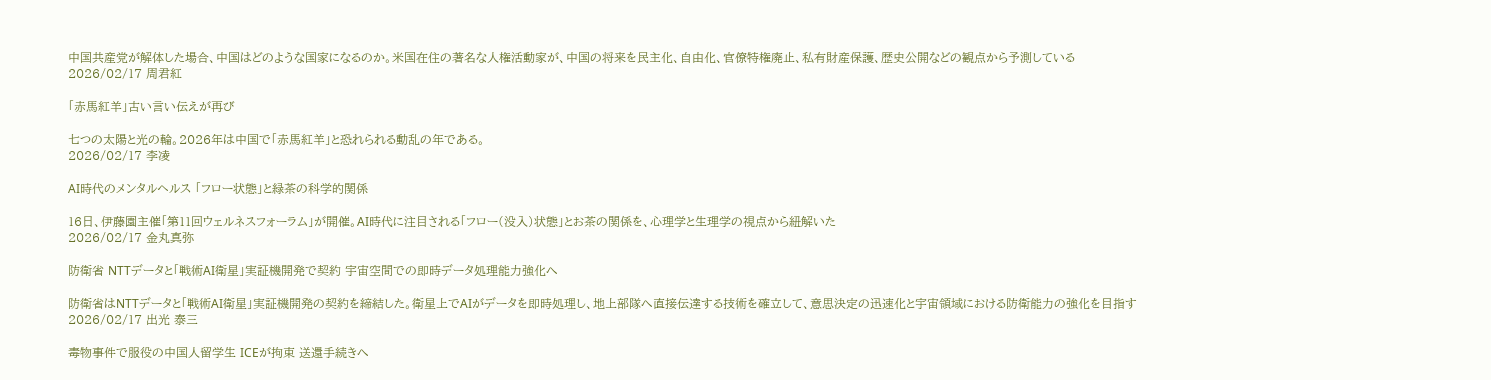中国共産党が解体した場合、中国はどのような国家になるのか。米国在住の著名な人権活動家が、中国の将来を民主化、自由化、官僚特権廃止、私有財産保護、歴史公開などの観点から予測している
2026/02/17 周君紅

「赤馬紅羊」古い言い伝えが再び

七つの太陽と光の輪。2026年は中国で「赤馬紅羊」と恐れられる動乱の年である。
2026/02/17 李凌

AI時代のメンタルヘルス 「フロー状態」と緑茶の科学的関係

16日、伊藤園主催「第11回ウェルネスフォーラム」が開催。AI時代に注目される「フロー(没入)状態」とお茶の関係を、心理学と生理学の視点から紐解いた
2026/02/17 金丸真弥

防衛省 NTTデータと「戦術AI衛星」実証機開発で契約 宇宙空間での即時データ処理能力強化へ

防衛省はNTTデータと「戦術AI衛星」実証機開発の契約を締結した。衛星上でAIがデータを即時処理し、地上部隊へ直接伝達する技術を確立して、意思決定の迅速化と宇宙領域における防衛能力の強化を目指す
2026/02/17 出光 泰三

毒物事件で服役の中国人留学生 ICEが拘束 送還手続きへ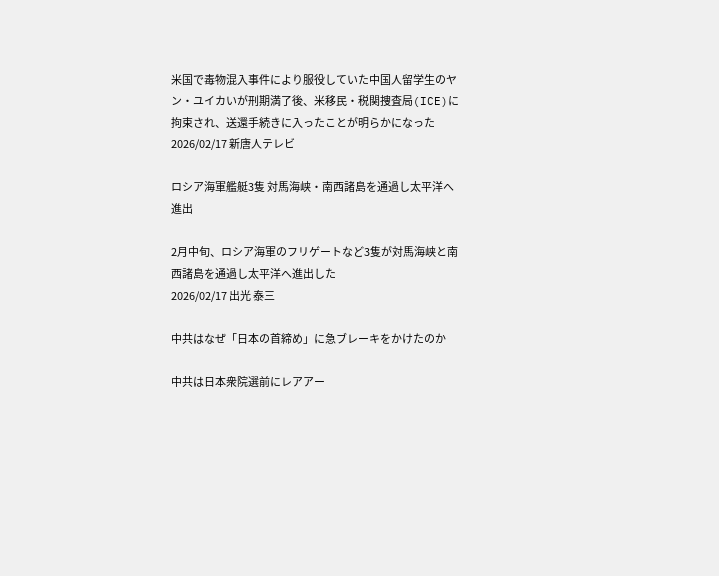米国で毒物混入事件により服役していた中国人留学生のヤン・ユイカいが刑期満了後、米移民・税関捜査局(ICE)に拘束され、送還手続きに入ったことが明らかになった
2026/02/17 新唐人テレビ

ロシア海軍艦艇3隻 対馬海峡・南西諸島を通過し太平洋へ進出

2月中旬、ロシア海軍のフリゲートなど3隻が対馬海峡と南西諸島を通過し太平洋へ進出した
2026/02/17 出光 泰三

中共はなぜ「日本の首締め」に急ブレーキをかけたのか

中共は日本衆院選前にレアアー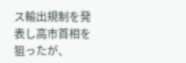ス輸出規制を発表し高市首相を狙ったが、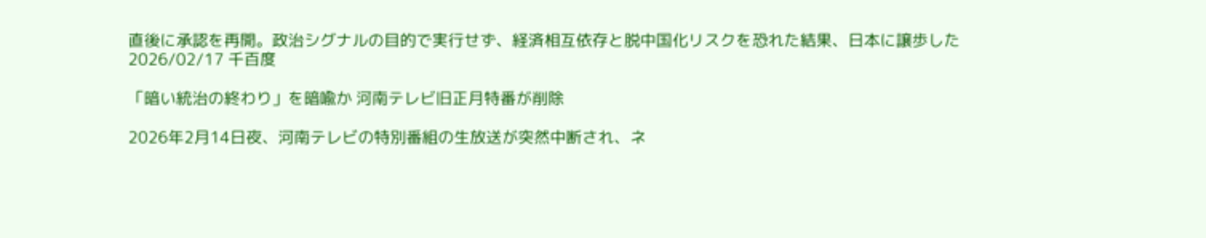直後に承認を再開。政治シグナルの目的で実行せず、経済相互依存と脱中国化リスクを恐れた結果、日本に譲歩した
2026/02/17 千百度

「暗い統治の終わり」を暗喩か 河南テレビ旧正月特番が削除

2026年2月14日夜、河南テレビの特別番組の生放送が突然中断され、ネ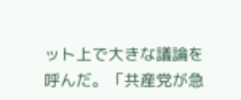ット上で大きな議論を呼んだ。「共産党が急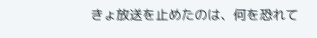きょ放送を止めたのは、何を恐れて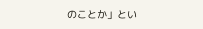のことか」とい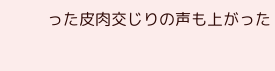った皮肉交じりの声も上がった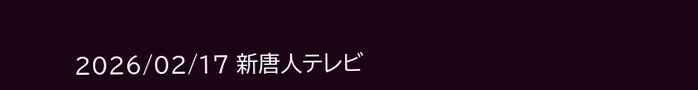2026/02/17 新唐人テレビ